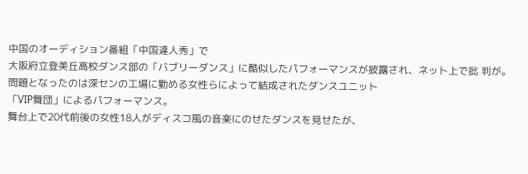中国のオーディション番組「中国達人秀」で
大阪府立登美丘高校ダンス部の「バブリーダンス」に酷似したパフォーマンスが披露され、ネット上で批 判が。
問題となったのは深センの工場に勤める女性らによって結成されたダンスユニット
「VIP舞団」によるパフォーマンス。
舞台上で20代前後の女性18人がディスコ風の音楽にのせたダンスを見せたが、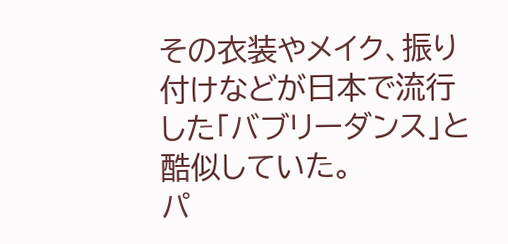その衣装やメイク、振り付けなどが日本で流行した「バブリーダンス」と酷似していた。
パ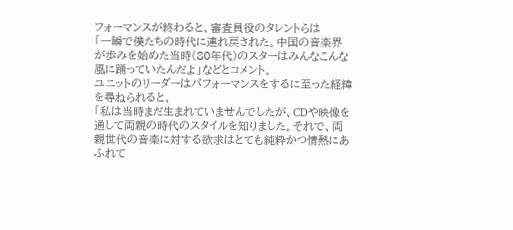フォーマンスが終わると、審査員役のタレントらは
「一瞬で僕たちの時代に連れ戻された。中国の音楽界が歩みを始めた当時(80年代)のスターはみんなこんな風に踊っていたんだよ」などとコメント。
ユニットのリーダーはパフォーマンスをするに至った経緯を尋ねられると、
「私は当時まだ生まれていませんでしたが、CDや映像を通して両親の時代のスタイルを知りました。それで、両親世代の音楽に対する欲求はとても純粋かつ情熱にあふれて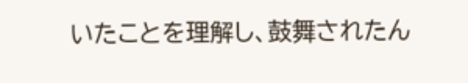いたことを理解し、鼓舞されたん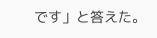です」と答えた。